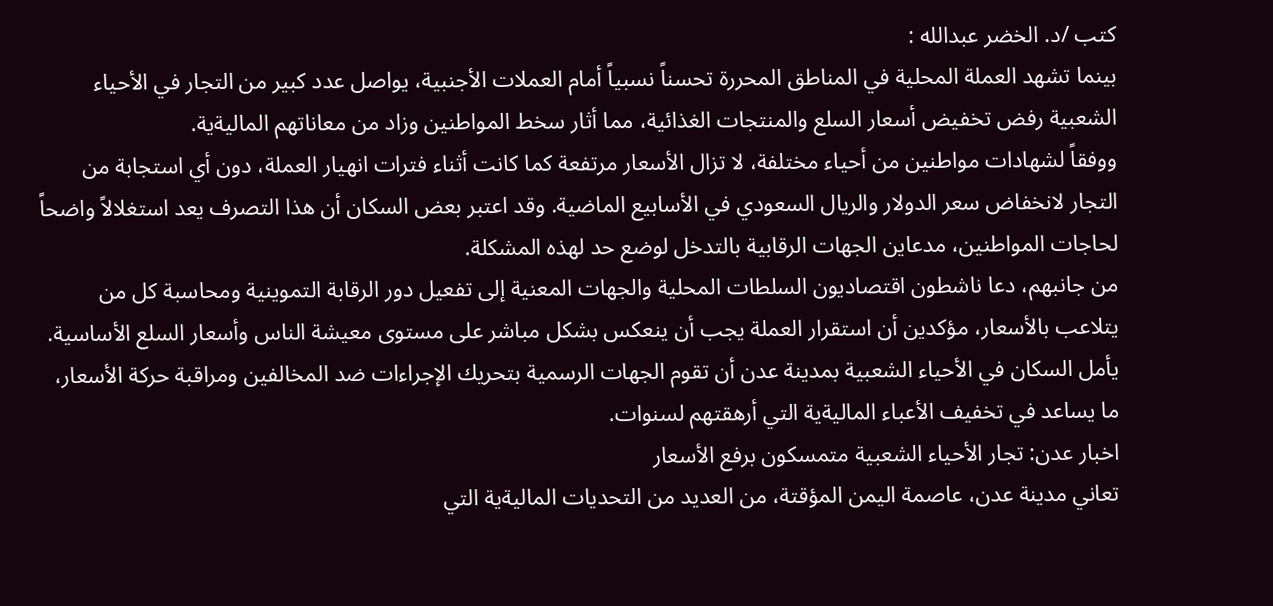كتب /د. الخضر عبدالله :
بينما تشهد العملة المحلية في المناطق المحررة تحسناً نسبياً أمام العملات الأجنبية، يواصل عدد كبير من التجار في الأحياء الشعبية رفض تخفيض أسعار السلع والمنتجات الغذائية، مما أثار سخط المواطنين وزاد من معاناتهم الماليةية.
ووفقاً لشهادات مواطنين من أحياء مختلفة، لا تزال الأسعار مرتفعة كما كانت أثناء فترات انهيار العملة، دون أي استجابة من التجار لانخفاض سعر الدولار والريال السعودي في الأسابيع الماضية. وقد اعتبر بعض السكان أن هذا التصرف يعد استغلالاً واضحاً لحاجات المواطنين، مدعاين الجهات الرقابية بالتدخل لوضع حد لهذه المشكلة.
من جانبهم، دعا ناشطون اقتصاديون السلطات المحلية والجهات المعنية إلى تفعيل دور الرقابة التموينية ومحاسبة كل من يتلاعب بالأسعار، مؤكدين أن استقرار العملة يجب أن ينعكس بشكل مباشر على مستوى معيشة الناس وأسعار السلع الأساسية.
يأمل السكان في الأحياء الشعبية بمدينة عدن أن تقوم الجهات الرسمية بتحريك الإجراءات ضد المخالفين ومراقبة حركة الأسعار، ما يساعد في تخفيف الأعباء الماليةية التي أرهقتهم لسنوات.
اخبار عدن: تجار الأحياء الشعبية متمسكون برفع الأسعار
تعاني مدينة عدن، عاصمة اليمن المؤقتة، من العديد من التحديات الماليةية التي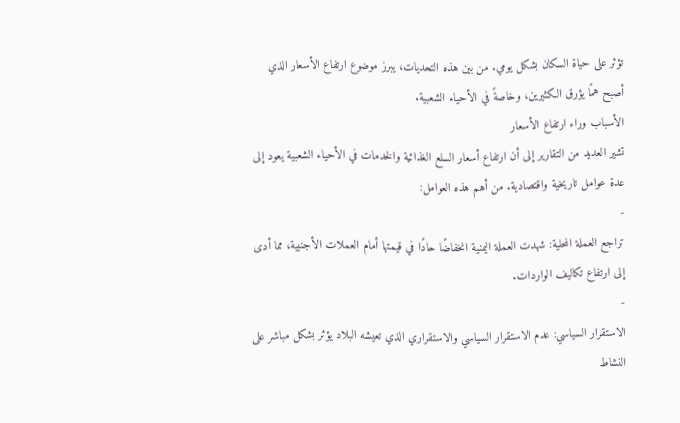تؤثر على حياة السكان بشكل يومي. من بين هذه التحديات، يبرز موضوع ارتفاع الأسعار الذي أصبح همًا يؤرق الكثيرين، وخاصةً في الأحياء الشعبية.
الأسباب وراء ارتفاع الأسعار
تشير العديد من التقارير إلى أن ارتفاع أسعار السلع الغذائية والخدمات في الأحياء الشعبية يعود إلى عدة عوامل تاريخية واقتصادية. من أهم هذه العوامل:
-
تراجع العملة المحلية: شهدت العملة اليمنية انخفاضًا حادًا في قيمتها أمام العملات الأجنبية، مما أدى إلى ارتفاع تكاليف الواردات.
-
الاستقرار السياسي: عدم الاستقرار السياسي والاستقراري الذي تعيشه البلاد يؤثر بشكل مباشر على النشاط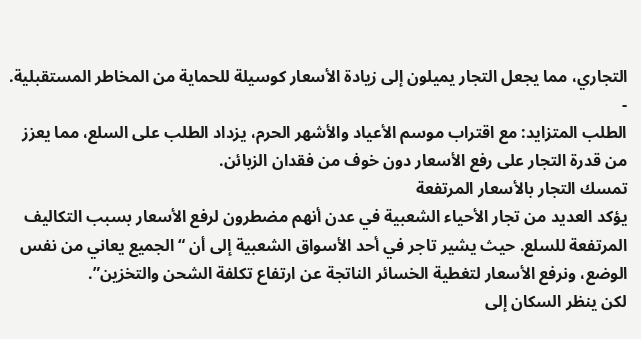التجاري، مما يجعل التجار يميلون إلى زيادة الأسعار كوسيلة للحماية من المخاطر المستقبلية.
-
الطلب المتزايد: مع اقتراب موسم الأعياد والأشهر الحرم، يزداد الطلب على السلع، مما يعزز من قدرة التجار على رفع الأسعار دون خوف من فقدان الزبائن.
تمسك التجار بالأسعار المرتفعة
يؤكد العديد من تجار الأحياء الشعبية في عدن أنهم مضطرون لرفع الأسعار بسبب التكاليف المرتفعة للسلع. حيث يشير تاجر في أحد الأسواق الشعبية إلى أن “الجميع يعاني من نفس الوضع، ونرفع الأسعار لتغطية الخسائر الناتجة عن ارتفاع تكلفة الشحن والتخزين”.
لكن ينظر السكان إلى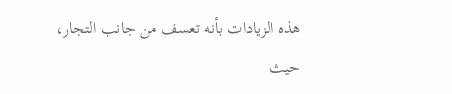هذه الزيادات بأنه تعسف من جانب التجار، حيث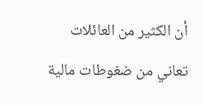أن الكثير من العائلات تعاني من ضغوطات مالية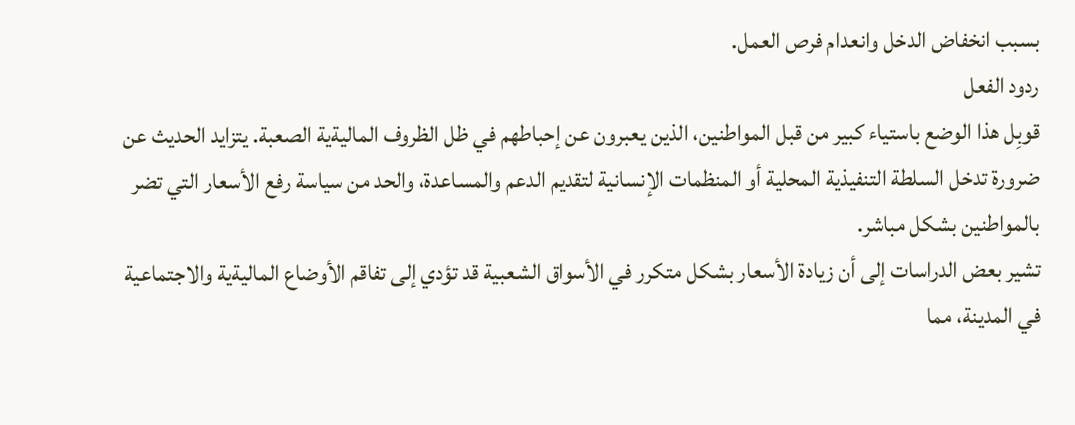بسبب انخفاض الدخل وانعدام فرص العمل.
ردود الفعل
قوبِل هذا الوضع باستياء كبير من قبل المواطنين، الذين يعبرون عن إحباطهم في ظل الظروف الماليةية الصعبة. يتزايد الحديث عن ضرورة تدخل السلطة التنفيذية المحلية أو المنظمات الإنسانية لتقديم الدعم والمساعدة، والحد من سياسة رفع الأسعار التي تضر بالمواطنين بشكل مباشر.
تشير بعض الدراسات إلى أن زيادة الأسعار بشكل متكرر في الأسواق الشعبية قد تؤدي إلى تفاقم الأوضاع الماليةية والاجتماعية في المدينة، مما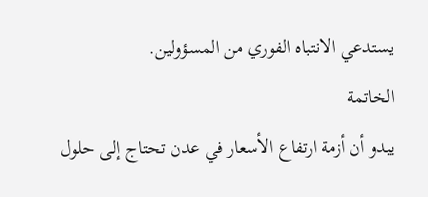يستدعي الانتباه الفوري من المسؤولين.
الخاتمة
يبدو أن أزمة ارتفاع الأسعار في عدن تحتاج إلى حلول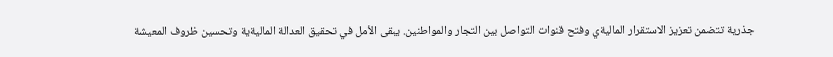جذرية تتضمن تعزيز الاستقرار الماليةي وفتح قنوات التواصل بين التجار والمواطنين. يبقى الأمل في تحقيق العدالة الماليةية وتحسين ظروف المعيشة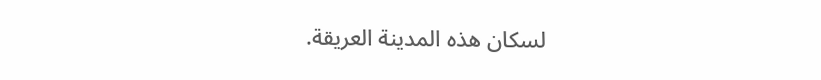لسكان هذه المدينة العريقة.